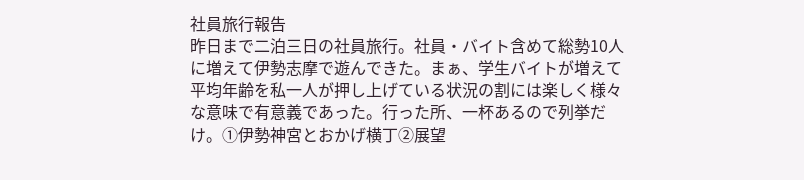社員旅行報告
昨日まで二泊三日の社員旅行。社員・バイト含めて総勢10人に増えて伊勢志摩で遊んできた。まぁ、学生バイトが増えて平均年齢を私一人が押し上げている状況の割には楽しく様々な意味で有意義であった。行った所、一杯あるので列挙だけ。①伊勢神宮とおかげ横丁②展望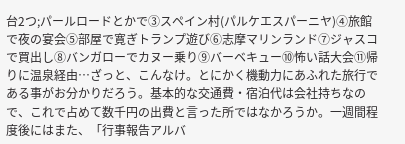台2つ;パールロードとかで③スペイン村(パルケエスパーニヤ)④旅館で夜の宴会⑤部屋で寛ぎトランプ遊び⑥志摩マリンランド⑦ジャスコで買出し⑧バンガローでカヌー乗り⑨バーベキュー⑩怖い話大会⑪帰りに温泉経由…ざっと、こんなけ。とにかく機動力にあふれた旅行である事がお分かりだろう。基本的な交通費・宿泊代は会社持ちなので、これで占めて数千円の出費と言った所ではなかろうか。一週間程度後にはまた、「行事報告アルバ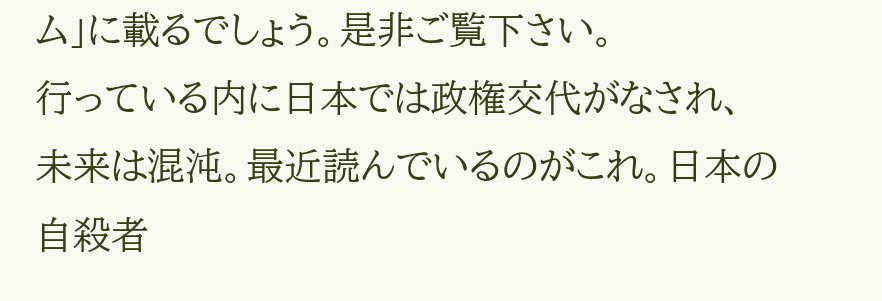ム」に載るでしょう。是非ご覧下さい。
行っている内に日本では政権交代がなされ、未来は混沌。最近読んでいるのがこれ。日本の自殺者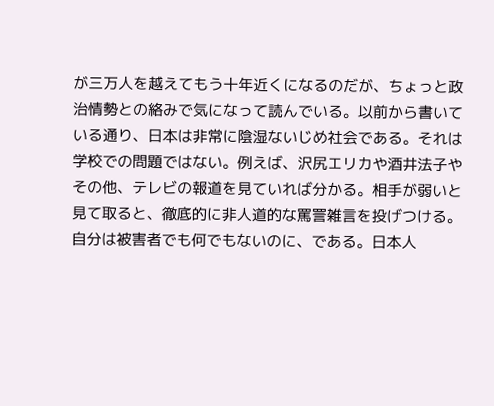が三万人を越えてもう十年近くになるのだが、ちょっと政治情勢との絡みで気になって読んでいる。以前から書いている通り、日本は非常に陰湿ないじめ社会である。それは学校での問題ではない。例えば、沢尻エリカや酒井法子やその他、テレビの報道を見ていれば分かる。相手が弱いと見て取ると、徹底的に非人道的な罵詈雑言を投げつける。自分は被害者でも何でもないのに、である。日本人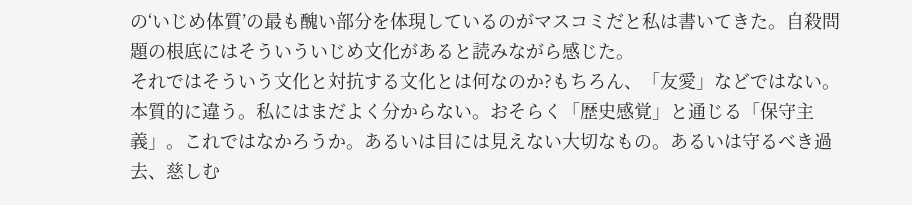の‘いじめ体質’の最も醜い部分を体現しているのがマスコミだと私は書いてきた。自殺問題の根底にはそういういじめ文化があると読みながら感じた。
それではそういう文化と対抗する文化とは何なのか?もちろん、「友愛」などではない。本質的に違う。私にはまだよく分からない。おそらく「歴史感覚」と通じる「保守主義」。これではなかろうか。あるいは目には見えない大切なもの。あるいは守るべき過去、慈しむ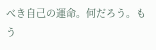べき自己の運命。何だろう。もう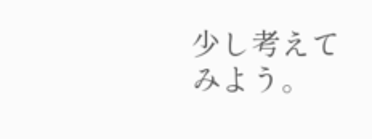少し考えてみよう。